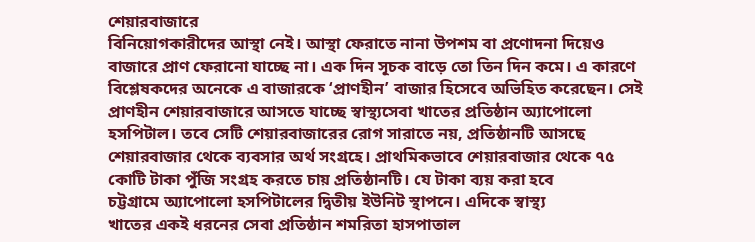শেয়ারবাজারে
বিনিয়োগকারীদের আস্থা নেই। আস্থা ফেরাতে নানা উপশম বা প্রণোদনা দিয়েও
বাজারে প্রাণ ফেরানো যাচ্ছে না। এক দিন সূচক বাড়ে তো তিন দিন কমে। এ কারণে
বিশ্লেষকদের অনেকে এ বাজারকে ‘প্রাণহীন’ বাজার হিসেবে অভিহিত করেছেন। সেই
প্রাণহীন শেয়ারবাজারে আসতে যাচ্ছে স্বাস্থ্যসেবা খাতের প্রতিষ্ঠান অ্যাপোলো
হসপিটাল। তবে সেটি শেয়ারবাজারের রোগ সারাতে নয়, প্রতিষ্ঠানটি আসছে
শেয়ারবাজার থেকে ব্যবসার অর্থ সংগ্রহে। প্রাথমিকভাবে শেয়ারবাজার থেকে ৭৫
কোটি টাকা পুঁজি সংগ্রহ করতে চায় প্রতিষ্ঠানটি। যে টাকা ব্যয় করা হবে
চট্টগ্রামে অ্যাপোলো হসপিটালের দ্বিতীয় ইউনিট স্থাপনে। এদিকে স্বাস্থ্য
খাতের একই ধরনের সেবা প্রতিষ্ঠান শমরিতা হাসপাতাল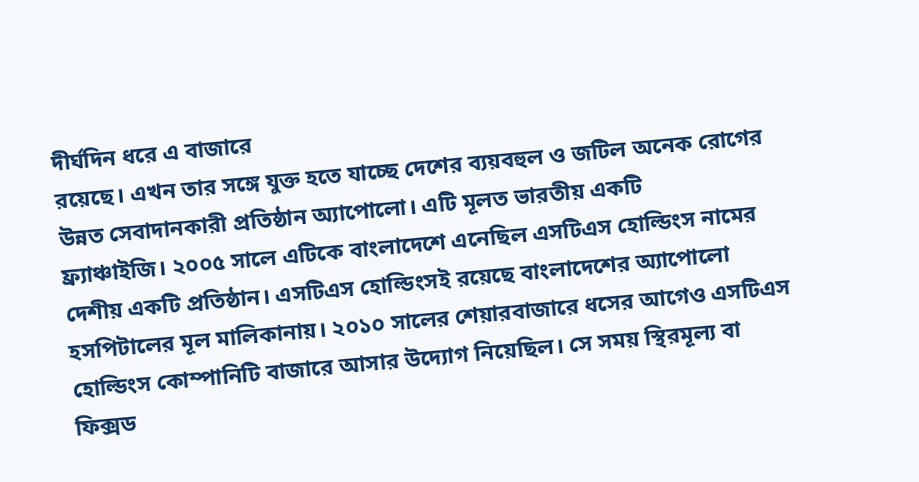দীর্ঘদিন ধরে এ বাজারে
রয়েছে। এখন তার সঙ্গে যুক্ত হতে যাচ্ছে দেশের ব্যয়বহুল ও জটিল অনেক রোগের
উন্নত সেবাদানকারী প্রতিষ্ঠান অ্যাপোলো। এটি মূলত ভারতীয় একটি
ফ্র্যাঞ্চাইজি। ২০০৫ সালে এটিকে বাংলাদেশে এনেছিল এসটিএস হোল্ডিংস নামের
দেশীয় একটি প্রতিষ্ঠান। এসটিএস হোল্ডিংসই রয়েছে বাংলাদেশের অ্যাপোলো
হসপিটালের মূল মালিকানায়। ২০১০ সালের শেয়ারবাজারে ধসের আগেও এসটিএস
হোল্ডিংস কোম্পানিটি বাজারে আসার উদ্যোগ নিয়েছিল। সে সময় স্থিরমূল্য বা
ফিক্সড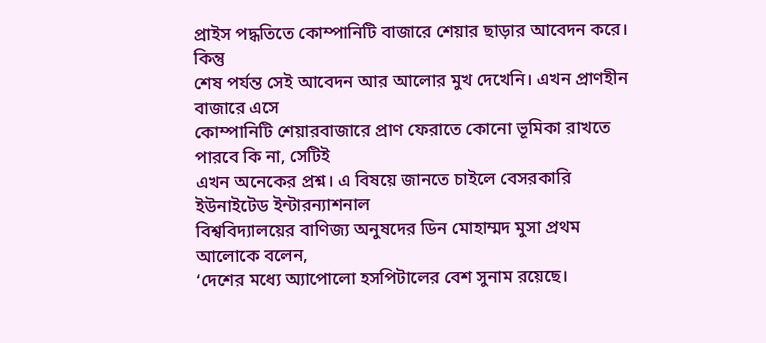প্রাইস পদ্ধতিতে কোম্পানিটি বাজারে শেয়ার ছাড়ার আবেদন করে। কিন্তু
শেষ পর্যন্ত সেই আবেদন আর আলোর মুখ দেখেনি। এখন প্রাণহীন বাজারে এসে
কোম্পানিটি শেয়ারবাজারে প্রাণ ফেরাতে কোনো ভূমিকা রাখতে পারবে কি না, সেটিই
এখন অনেকের প্রশ্ন। এ বিষয়ে জানতে চাইলে বেসরকারি ইউনাইটেড ইন্টারন্যাশনাল
বিশ্ববিদ্যালয়ের বাণিজ্য অনুষদের ডিন মোহাম্মদ মুসা প্রথম আলোকে বলেন,
‘দেশের মধ্যে অ্যাপোলো হসপিটালের বেশ সুনাম রয়েছে।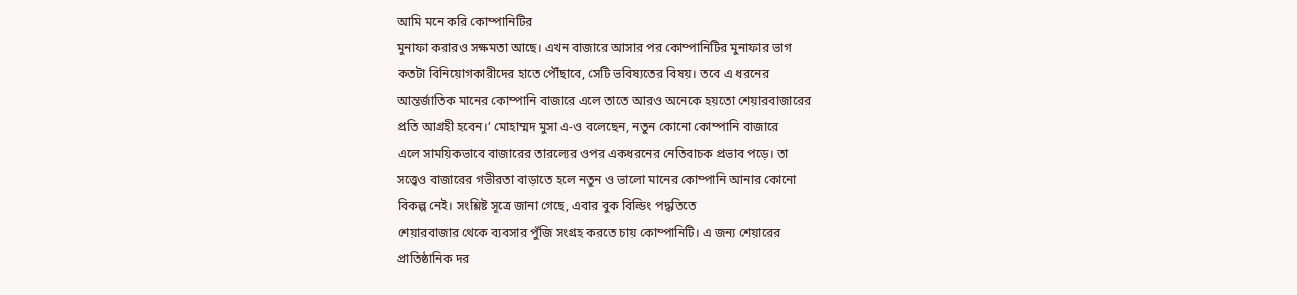আমি মনে করি কোম্পানিটির
মুনাফা করারও সক্ষমতা আছে। এখন বাজারে আসার পর কোম্পানিটির মুনাফার ভাগ
কতটা বিনিয়োগকারীদের হাতে পৌঁছাবে, সেটি ভবিষ্যতের বিষয়। তবে এ ধরনের
আন্তর্জাতিক মানের কোম্পানি বাজারে এলে তাতে আরও অনেকে হয়তো শেয়ারবাজারের
প্রতি আগ্রহী হবেন।’ মোহাম্মদ মুসা এ-ও বলেছেন, নতুন কোনো কোম্পানি বাজারে
এলে সাময়িকভাবে বাজারের তারল্যের ওপর একধরনের নেতিবাচক প্রভাব পড়ে। তা
সত্ত্বেও বাজারের গভীরতা বাড়াতে হলে নতুন ও ভালো মানের কোম্পানি আনার কোনো
বিকল্প নেই। সংশ্লিষ্ট সূত্রে জানা গেছে, এবার বুক বিল্ডিং পদ্ধতিতে
শেয়ারবাজার থেকে ব্যবসার পুঁজি সংগ্রহ করতে চায় কোম্পানিটি। এ জন্য শেয়ারের
প্রাতিষ্ঠানিক দর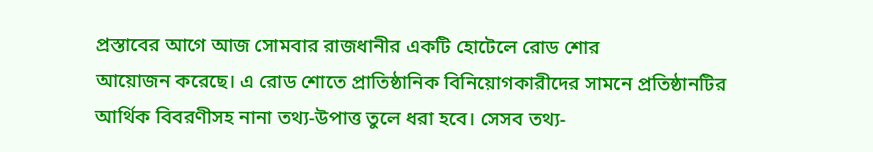প্রস্তাবের আগে আজ সোমবার রাজধানীর একটি হোটেলে রোড শোর
আয়োজন করেছে। এ রোড শোতে প্রাতিষ্ঠানিক বিনিয়োগকারীদের সামনে প্রতিষ্ঠানটির
আর্থিক বিবরণীসহ নানা তথ্য-উপাত্ত তুলে ধরা হবে। সেসব তথ্য-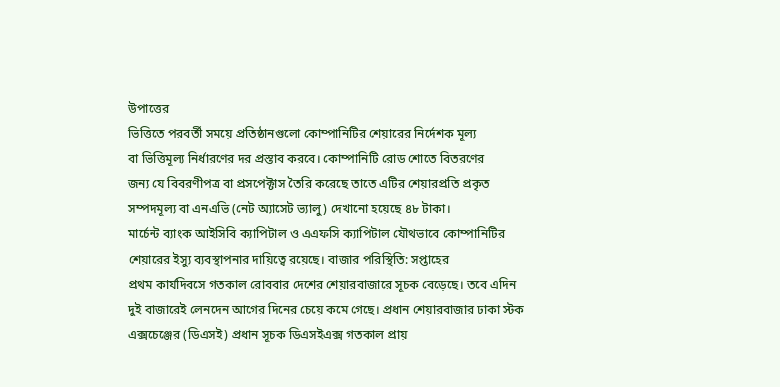উপাত্তের
ভিত্তিতে পরবর্তী সময়ে প্রতিষ্ঠানগুলো কোম্পানিটির শেয়ারের নির্দেশক মূল্য
বা ভিত্তিমূল্য নির্ধারণের দর প্রস্তাব করবে। কোম্পানিটি রোড শোতে বিতরণের
জন্য যে বিবরণীপত্র বা প্রসপেক্টাস তৈরি করেছে তাতে এটির শেয়ারপ্রতি প্রকৃত
সম্পদমূল্য বা এনএভি (নেট অ্যাসেট ভ্যালু) দেখানো হয়েছে ৪৮ টাকা।
মার্চেন্ট ব্যাংক আইসিবি ক্যাপিটাল ও এএফসি ক্যাপিটাল যৌথভাবে কোম্পানিটির
শেয়ারের ইস্যু ব্যবস্থাপনার দায়িত্বে রয়েছে। বাজার পরিস্থিতি: সপ্তাহের
প্রথম কার্যদিবসে গতকাল রোববার দেশের শেয়ারবাজারে সূচক বেড়েছে। তবে এদিন
দুই বাজারেই লেনদেন আগের দিনের চেয়ে কমে গেছে। প্রধান শেয়ারবাজার ঢাকা স্টক
এক্সচেঞ্জের (ডিএসই) প্রধান সূচক ডিএসইএক্স গতকাল প্রায়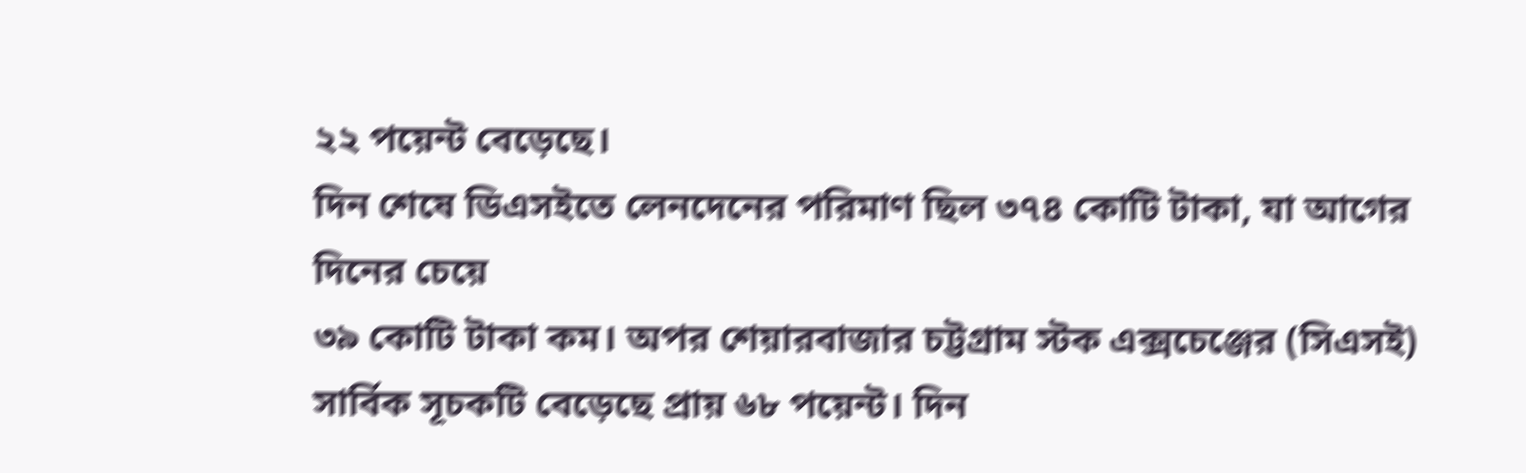২২ পয়েন্ট বেড়েছে।
দিন শেষে ডিএসইতে লেনদেনের পরিমাণ ছিল ৩৭৪ কোটি টাকা, যা আগের দিনের চেয়ে
৩৯ কোটি টাকা কম। অপর শেয়ারবাজার চট্টগ্রাম স্টক এক্সচেঞ্জের (সিএসই)
সার্বিক সূচকটি বেড়েছে প্রায় ৬৮ পয়েন্ট। দিন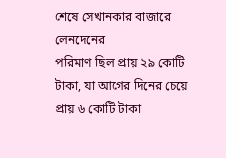শেষে সেখানকার বাজারে লেনদেনের
পরিমাণ ছিল প্রায় ২৯ কোটি টাকা, যা আগের দিনের চেয়ে প্রায় ৬ কোটি টাকা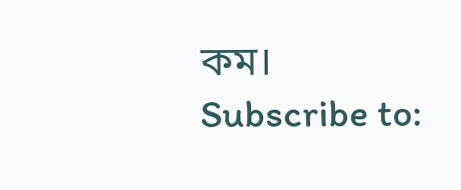কম।
Subscribe to: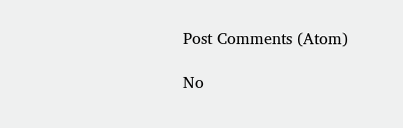Post Comments (Atom)

No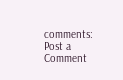comments:
Post a Comment